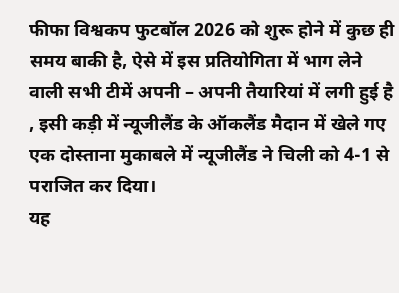फीफा विश्वकप फुटबॉल 2026 को शुरू होने में कुछ ही समय बाकी है, ऐसे में इस प्रतियोगिता में भाग लेने वाली सभी टीमें अपनी – अपनी तैयारियां में लगी हुई है , इसी कड़ी में न्यूजीलैंड के ऑकलैंड मैदान में खेले गए एक दोस्ताना मुकाबले में न्यूजीलैंड ने चिली को 4-1 से पराजित कर दिया।
यह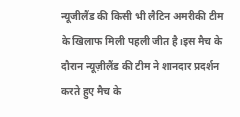न्यूजीलैंड की किसी भी लैटिन अमरीकी टीम के खिलाफ मिली पहली जीत है।इस मैच के दौरान न्यूज़ीलैंड की टीम ने शानदार प्रदर्शन करते हुए मैच के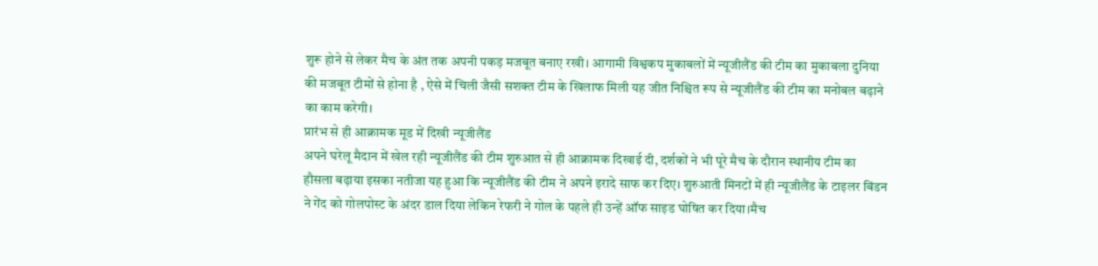शुरू होने से लेकर मैच के अंत तक अपनी पकड़ मजबूत बनाए रखी। आगामी विश्वकप मुकाबलों में न्यूजीलैंड की टीम का मुकाबला दुनिया की मजबूत टीमों से होना है , ऐसे में चिली जैसी सशक्त टीम के खिलाफ मिली यह जीत निश्चित रूप से न्यूजीलैंड की टीम का मनोबल बढ़ाने का काम करेगी।
प्रारंभ से ही आक्रामक मूड में दिखी न्यूजीलैंड
अपने घरेलू मैदान में खेल रही न्यूजीलैंड की टीम शुरुआत से ही आक्रामक दिखाई दी, दर्शकों ने भी पूरे मैच के दौरान स्थानीय टीम का हौसला बढ़ाया इसका नतीजा यह हुआ कि न्यूजीलैंड की टीम ने अपने इरादे साफ कर दिए। शुरुआती मिनटों में ही न्यूजीलैंड के टाइलर बिंडन ने गेंद को गोलपोस्ट के अंदर डाल दिया लेकिन रेफरी ने गोल के पहले ही उन्हें ऑफ साइड घोषित कर दिया।मैच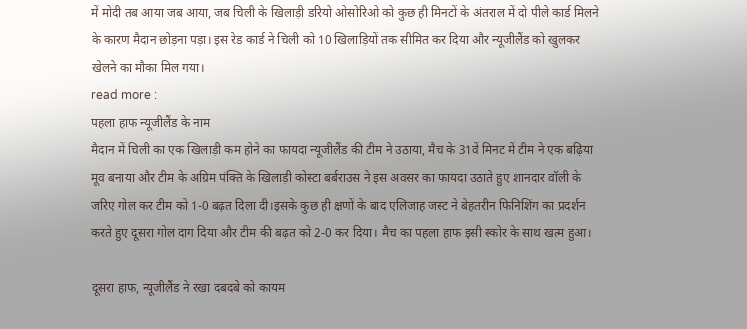में मोदी तब आया जब आया, जब चिली के खिलाड़ी डरियो ओसोरिओ को कुछ ही मिनटों के अंतराल में दो पीले कार्ड मिलने के कारण मैदान छोड़ना पड़ा। इस रेड कार्ड ने चिली को 10 खिलाड़ियों तक सीमित कर दिया और न्यूजीलैंड को खुलकर खेलने का मौका मिल गया।
read more :
पहला हाफ न्यूजीलैंड के नाम
मैदान में चिली का एक खिलाड़ी कम होने का फायदा न्यूजीलैंड की टीम ने उठाया, मैच के 31वें मिनट में टीम ने एक बढ़िया मूव बनाया और टीम के अग्रिम पंक्ति के खिलाड़ी कोस्टा बर्बराउस ने इस अवसर का फायदा उठाते हुए शानदार वॉली के जरिए गोल कर टीम को 1-0 बढ़त दिला दी।इसके कुछ ही क्षणों के बाद एलिजाह जस्ट ने बेहतरीन फिनिशिंग का प्रदर्शन करते हुए दूसरा गोल दाग दिया और टीम की बढ़त को 2-0 कर दिया। मैच का पहला हाफ इसी स्कोर के साथ खत्म हुआ।

दूसरा हाफ, न्यूजीलैंड ने रखा दबदबे को कायम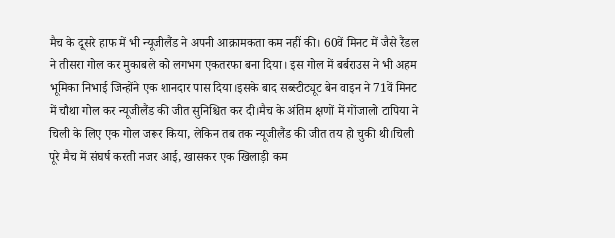मैच के दूसरे हाफ में भी न्यूजीलैंड ने अपनी आक्रामकता कम नहीं की। 60वें मिनट में जैसे रैंडल ने तीसरा गोल कर मुकाबले को लगभग एकतरफा बना दिया। इस गोल में बर्बराउस ने भी अहम भूमिका निभाई जिन्होंने एक शानदार पास दिया।इसके बाद सब्स्टीट्यूट बेन वाइन ने 71वें मिनट में चौथा गोल कर न्यूजीलैंड की जीत सुनिश्चित कर दी।मैच के अंतिम क्षणों में गोंजालो टापिया ने चिली के लिए एक गोल जरूर किया, लेकिन तब तक न्यूजीलैंड की जीत तय हो चुकी थी।चिली पूरे मैच में संघर्ष करती नजर आई, खासकर एक खिलाड़ी कम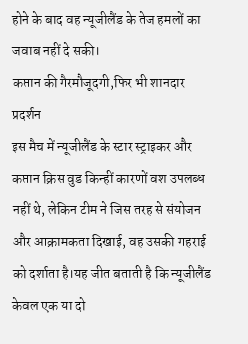होने के बाद वह न्यूजीलैंड के तेज हमलों का जवाब नहीं दे सकी।
कप्तान की गैरमौजूदगी,फिर भी शानदार प्रदर्शन
इस मैच में न्यूजीलैंड के स्टार स्ट्राइकर और कप्तान क्रिस वुड किन्हीं कारणों वश उपलब्ध नहीं थे, लेकिन टीम ने जिस तरह से संयोजन और आक्रामकता दिखाई, वह उसकी गहराई को दर्शाता है।यह जीत बताती है कि न्यूजीलैंड केवल एक या दो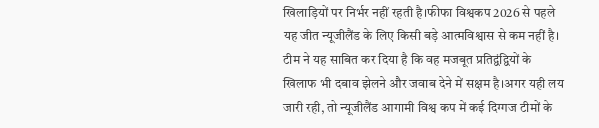खिलाड़ियों पर निर्भर नहीं रहती है।फीफा विश्वकप 2026 से पहले यह जीत न्यूजीलैंड के लिए किसी बड़े आत्मविश्वास से कम नहीं है। टीम ने यह साबित कर दिया है कि वह मजबूत प्रतिद्वंद्वियों के खिलाफ भी दबाव झेलने और जवाब देने में सक्षम है।अगर यही लय जारी रही, तो न्यूजीलैंड आगामी विश्व कप में कई दिग्गज टीमों के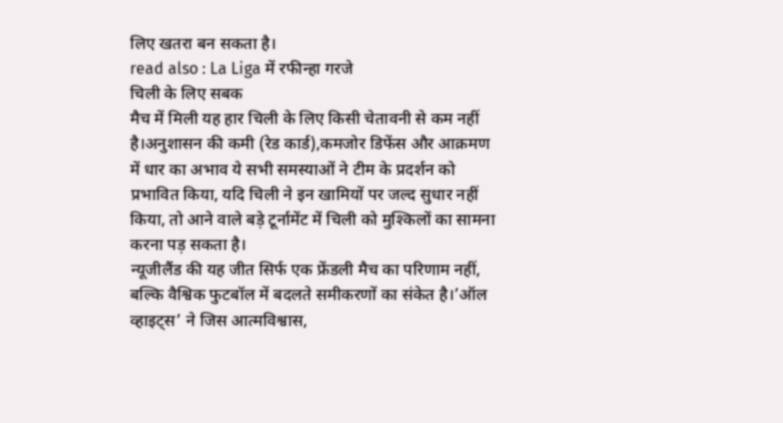लिए खतरा बन सकता है।
read also : La Liga में रफीन्हा गरजे
चिली के लिए सबक
मैच में मिली यह हार चिली के लिए किसी चेतावनी से कम नहीं है।अनुशासन की कमी (रेड कार्ड),कमजोर डिफेंस और आक्रमण में धार का अभाव ये सभी समस्याओं ने टीम के प्रदर्शन को प्रभावित किया, यदि चिली ने इन खामियों पर जल्द सुधार नहीं किया, तो आने वाले बड़े टूर्नामेंट में चिली को मुश्किलों का सामना करना पड़ सकता है।
न्यूजीलैंड की यह जीत सिर्फ एक फ्रेंडली मैच का परिणाम नहीं, बल्कि वैश्विक फुटबॉल में बदलते समीकरणों का संकेत है।’ऑल व्हाइट्स’ ने जिस आत्मविश्वास,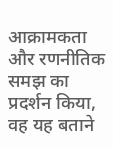आक्रामकता और रणनीतिक समझ का प्रदर्शन किया, वह यह बताने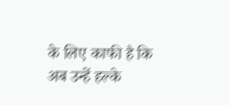के लिए काफी है कि अब उन्हें हल्के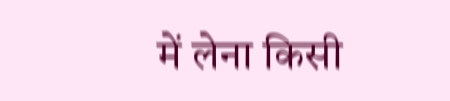में लेना किसी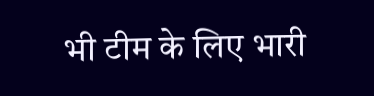भी टीम के लिए भारी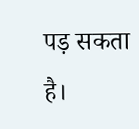पड़ सकता है।